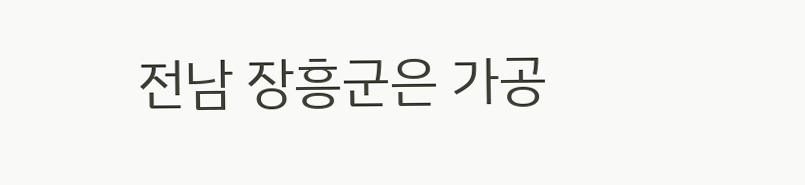전남 장흥군은 가공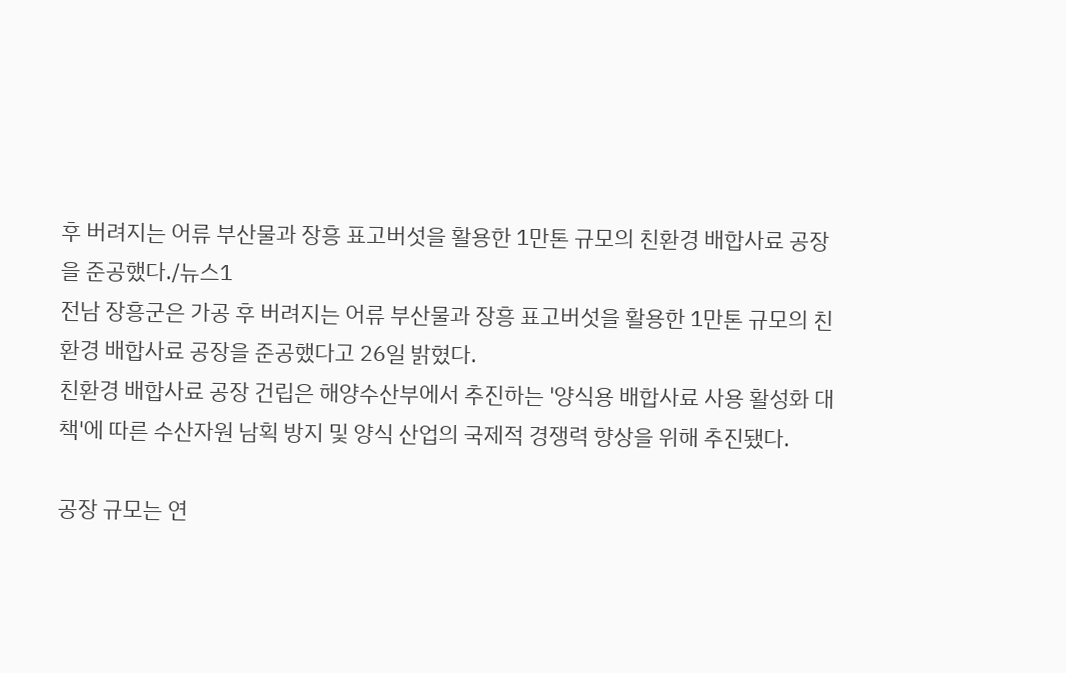후 버려지는 어류 부산물과 장흥 표고버섯을 활용한 1만톤 규모의 친환경 배합사료 공장을 준공했다./뉴스1
전남 장흥군은 가공 후 버려지는 어류 부산물과 장흥 표고버섯을 활용한 1만톤 규모의 친환경 배합사료 공장을 준공했다고 26일 밝혔다.
친환경 배합사료 공장 건립은 해양수산부에서 추진하는 '양식용 배합사료 사용 활성화 대책'에 따른 수산자원 남획 방지 및 양식 산업의 국제적 경쟁력 향상을 위해 추진됐다.

공장 규모는 연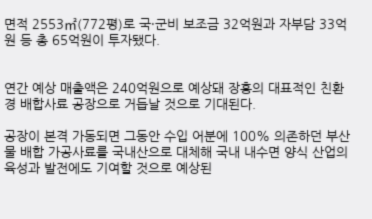면적 2553㎡(772평)로 국·군비 보조금 32억원과 자부담 33억원 등 총 65억원이 투자됐다.


연간 예상 매출액은 240억원으로 예상돼 장흥의 대표적인 친환경 배합사료 공장으로 거듭날 것으로 기대된다.

공장이 본격 가동되면 그동안 수입 어분에 100% 의존하던 부산물 배합 가공사료를 국내산으로 대체해 국내 내수면 양식 산업의 육성과 발전에도 기여할 것으로 예상된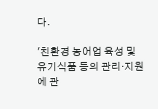다.

'친환경 농어업 육성 및 유기식품 등의 관리·지원에 관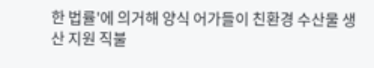한 법률'에 의거해 양식 어가들이 친환경 수산물 생산 지원 직불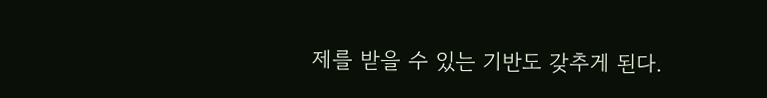제를 받을 수 있는 기반도 갖추게 된다.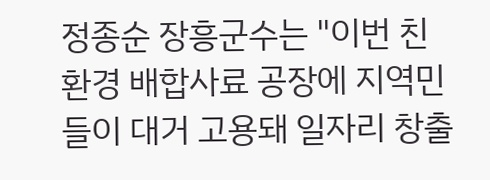정종순 장흥군수는 "이번 친환경 배합사료 공장에 지역민들이 대거 고용돼 일자리 창출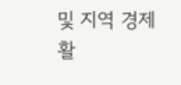및 지역 경제 활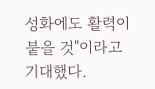성화에도 활력이 붙을 것"이라고 기대했다.